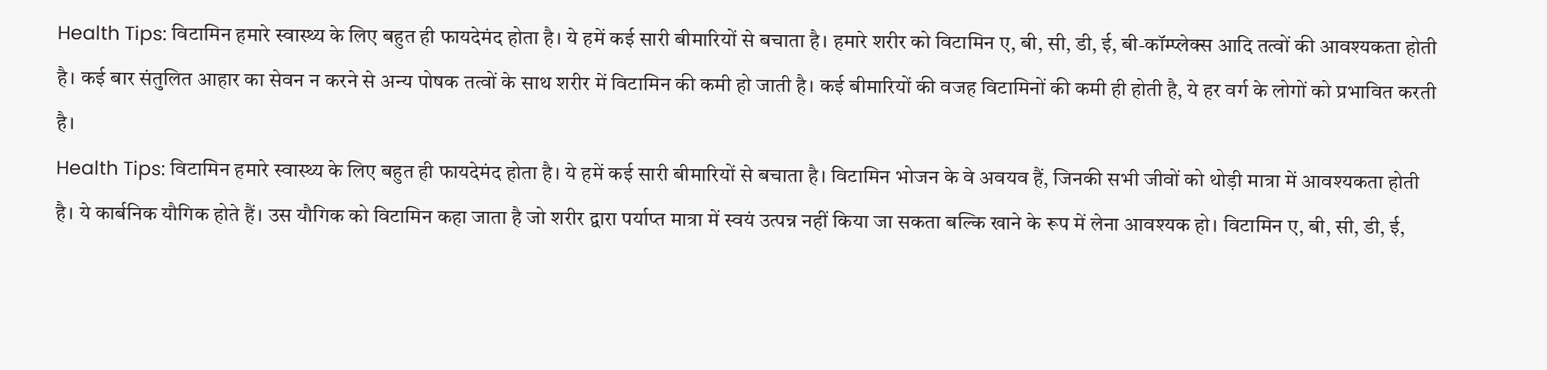Health Tips: विटामिन हमारे स्वास्थ्य के लिए बहुत ही फायदेमंद होता है। ये हमें कई सारी बीमारियों से बचाता है। हमारे शरीर को विटामिन ए, बी, सी, डी, ई, बी-कॉम्प्लेक्स आदि तत्वों की आवश्यकता होती है। कई बार संतुलित आहार का सेवन न करने से अन्य पोषक तत्वों के साथ शरीर में विटामिन की कमी हो जाती है। कई बीमारियों की वजह विटामिनों की कमी ही होती है, ये हर वर्ग के लोगों को प्रभावित करती है।
Health Tips: विटामिन हमारे स्वास्थ्य के लिए बहुत ही फायदेमंद होता है। ये हमें कई सारी बीमारियों से बचाता है। विटामिन भोजन के वे अवयव हैं, जिनकी सभी जीवों को थोड़ी मात्रा में आवश्यकता होती है। ये कार्बनिक यौगिक होते हैं। उस यौगिक को विटामिन कहा जाता है जो शरीर द्वारा पर्याप्त मात्रा में स्वयं उत्पन्न नहीं किया जा सकता बल्कि खाने के रूप में लेना आवश्यक हो। विटामिन ए, बी, सी, डी, ई,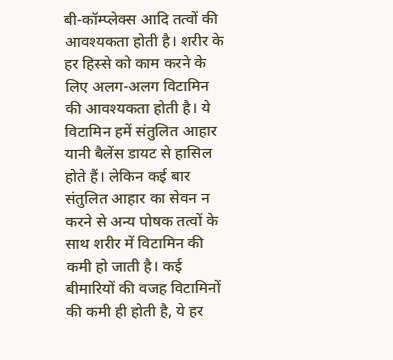बी-कॉम्प्लेक्स आदि तत्वों की आवश्यकता होती है। शरीर के हर हिस्से को काम करने के लिए अलग-अलग विटामिन की आवश्यकता होती है। ये विटामिन हमें संतुलित आहार यानी बैलेंस डायट से हासिल होते हैं। लेकिन कई बार संतुलित आहार का सेवन न करने से अन्य पोषक तत्वों के साथ शरीर में विटामिन की कमी हो जाती है। कई बीमारियों की वजह विटामिनों की कमी ही होती है, ये हर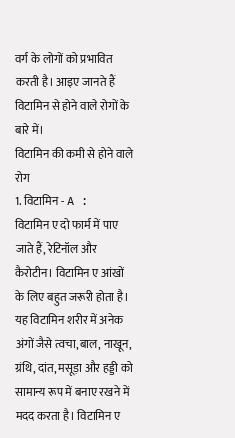वर्ग के लोगों को प्रभावित करती है। आइए जानते हैं विटामिन से होने वाले रोगों के बारे में।
विटामिन की कमी से होने वाले रोग
1. विटामिन - A :
विटामिन ए दो फार्म में पाए जाते हैं, रेटिनॉल और कैरोटीन। विटामिन ए आंखों के लिए बहुत जरूरी होता है। यह विटामिन शरीर में अनेक अंगों जैसे त्वचा,बाल, नाखून, ग्रंथि, दांत, मसूड़ा और हड्डी को सामान्य रूप में बनाए रखने में मदद करता है। विटामिन ए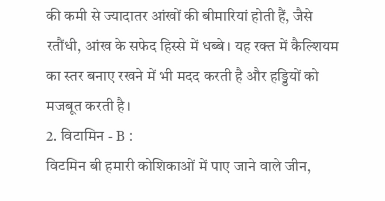की कमी से ज्यादातर आंखों की बीमारियां होती हैं, जैसे रतौंधी, आंख के सफेद हिस्से में धब्बे। यह रक्त में कैल्शियम का स्तर बनाए रखने में भी मदद करती है और हड्डियों को मजबूत करती है।
2. विटामिन - B :
विटमिन बी हमारी कोशिकाओं में पाए जाने वाले जीन,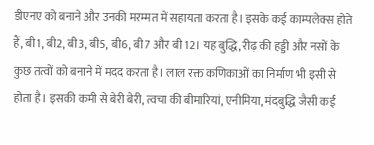डीएनए को बनाने और उनकी मरम्मत में सहायता करता है। इसके कई काम्पलेक्स होते हैं, बी1, बी2, बी3, बी5, बी6, बी7 और बी12। यह बुद्धि, रीढ़ की हड्डी और नसों के कुछ तत्वों को बनाने में मदद करता है। लाल रक्त कणिकाओं का निर्माण भी इसी से होता है। इसकी कमी से बेरी बेरी, त्वचा की बीमारियां, एनीमिया, मंदबुद्धि जैसी कई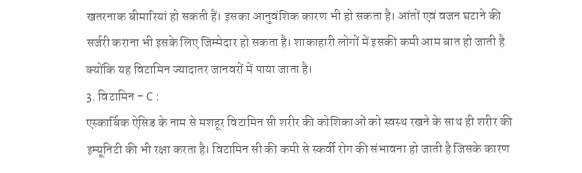खतरनाक बीमारियां हो सकती हैं। इसका आनुवंशिक कारण भी हो सकता है। आंतों एवं वजन घटाने की सर्जरी कराना भी इसके लिए जिम्मेदार हो सकता है। शाकाहारी लोगों में इसकी कमी आम बात हो जाती है क्योंकि यह विटामिन ज्यादातर जानवरों में पाया जाता है।
3. विटामिन - C :
एस्कार्बिक ऐसिड के नाम से मशहूर विटामिन सी शरीर की कोशिकाओं को स्वस्थ रखने के साथ ही शरीर की इम्यूनिटी की भी रक्षा करता है। विटामिन सी की कमी से स्कर्वी रोग की संभावना हो जाती है जिसके कारण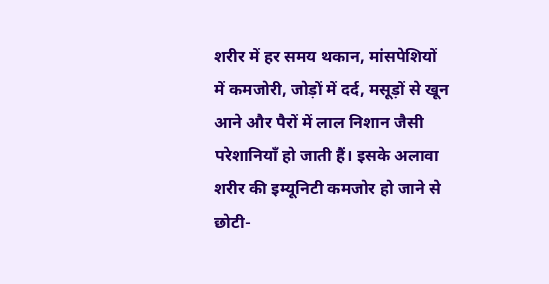शरीर में हर समय थकान, मांसपेशियों में कमजोरी, जोड़ों में दर्द, मसूड़ों से खून आने और पैरों में लाल निशान जैसी परेशानियाँ हो जाती हैं। इसके अलावा शरीर की इम्यूनिटी कमजोर हो जाने से छोटी-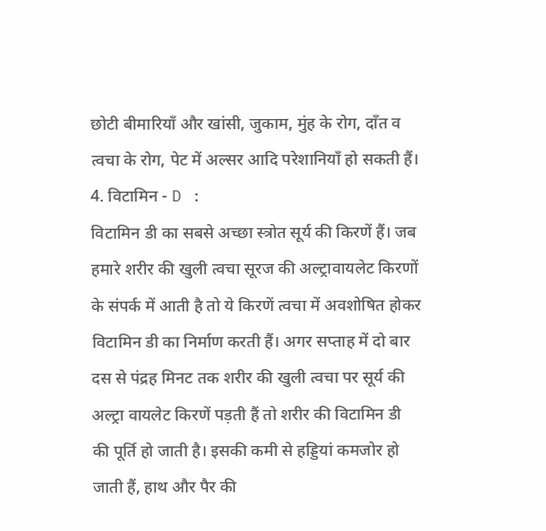छोटी बीमारियाँ और खांसी, जुकाम, मुंह के रोग, दाँत व त्वचा के रोग, पेट में अल्सर आदि परेशानियाँ हो सकती हैं।
4. विटामिन - D :
विटामिन डी का सबसे अच्छा स्त्रोत सूर्य की किरणें हैं। जब हमारे शरीर की खुली त्वचा सूरज की अल्ट्रावायलेट किरणों के संपर्क में आती है तो ये किरणें त्वचा में अवशोषित होकर विटामिन डी का निर्माण करती हैं। अगर सप्ताह में दो बार दस से पंद्रह मिनट तक शरीर की खुली त्वचा पर सूर्य की अल्ट्रा वायलेट किरणें पड़ती हैं तो शरीर की विटामिन डी की पूर्ति हो जाती है। इसकी कमी से हड्डियां कमजोर हो जाती हैं, हाथ और पैर की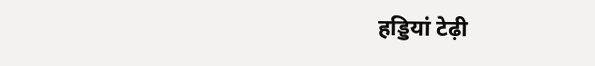हड्डियां टेढ़ी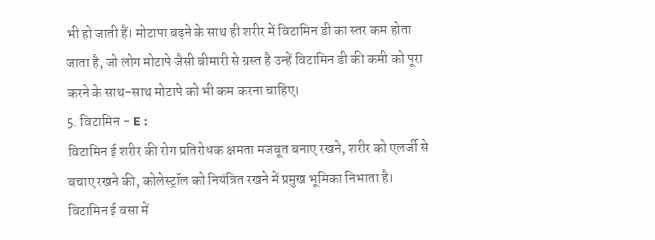भी हो जाती हैं। मोटापा बढ़ने के साथ ही शरीर में विटामिन डी का स्तर कम होता जाता है, जो लोग मोटापे जैसी बीमारी से ग्रस्त है उन्हें विटामिन डी की कमी को पूरा करने के साथ-साथ मोटापे को भी कम करना चाहिए।
5. विटामिन - E :
विटामिन ई शरीर की रोग प्रतिरोधक क्षमता मजबूत बनाए रखने, शरीर को एलर्जी से बचाए रखने की, कोलेस्ट्रॉल को नियंत्रित रखने में प्रमुख भूमिका निभाता है। विटामिन ई वसा में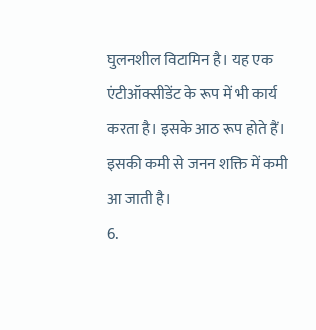घुलनशील विटामिन है। यह एक एंटीऑक्सीडेंट के रूप में भी कार्य करता है। इसके आठ रूप होते हैं। इसकी कमी से जनन शक्ति में कमी आ जाती है।
6.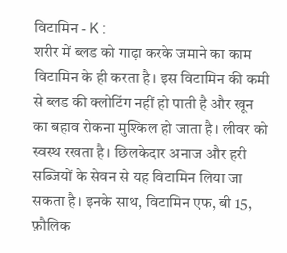विटामिन - K :
शरीर में ब्लड को गाढ़ा करके जमाने का काम विटामिन के ही करता है। इस विटामिन की कमी से ब्लड की क्लोटिंग नहीं हो पाती है और खून का बहाव रोकना मुश्किल हो जाता है। लीवर को स्वस्थ रखता है। छिलकेदार अनाज और हरी सब्जियों के सेवन से यह विटामिन लिया जा सकता है। इनके साथ, विटामिन एफ, बी 15, फ़ौलिक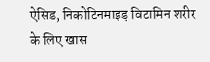ऐसिड, निकोटिनमाइड़ विटामिन शरीर के लिए खास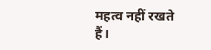महत्व नहीं रखते हैं।